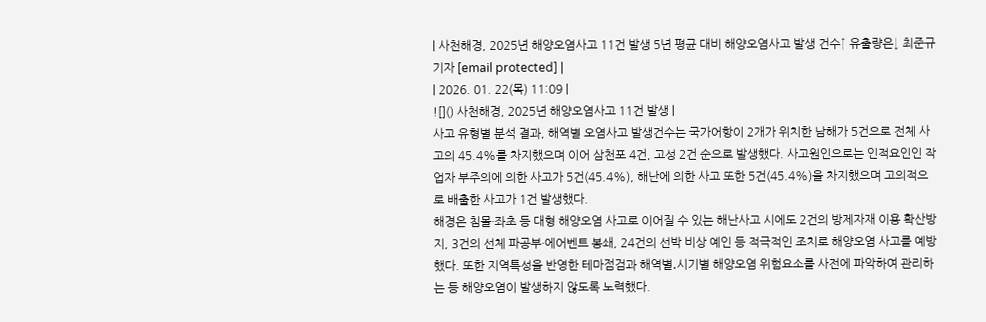| 사천해경, 2025년 해양오염사고 11건 발생 5년 평균 대비 해양오염사고 발생 건수↑ 유출량은↓ 최준규 기자 [email protected] |
| 2026. 01. 22(목) 11:09 |
![]() 사천해경, 2025년 해양오염사고 11건 발생 |
사고 유형별 분석 결과, 해역별 오염사고 발생건수는 국가어항이 2개가 위치한 남해가 5건으로 전체 사고의 45.4%를 차지했으며 이어 삼천포 4건, 고성 2건 순으로 발생했다. 사고원인으로는 인적요인인 작업자 부주의에 의한 사고가 5건(45.4%), 해난에 의한 사고 또한 5건(45.4%)을 차지했으며 고의적으로 배출한 사고가 1건 발생했다.
해경은 침몰·좌초 등 대형 해양오염 사고로 이어질 수 있는 해난사고 시에도 2건의 방제자재 이용 확산방지, 3건의 선체 파공부·에어벤트 봉쇄, 24건의 선박 비상 예인 등 적극적인 조치로 해양오염 사고를 예방했다. 또한 지역특성을 반영한 테마점검과 해역별․시기별 해양오염 위험요소를 사전에 파악하여 관리하는 등 해양오염이 발생하지 않도록 노력했다.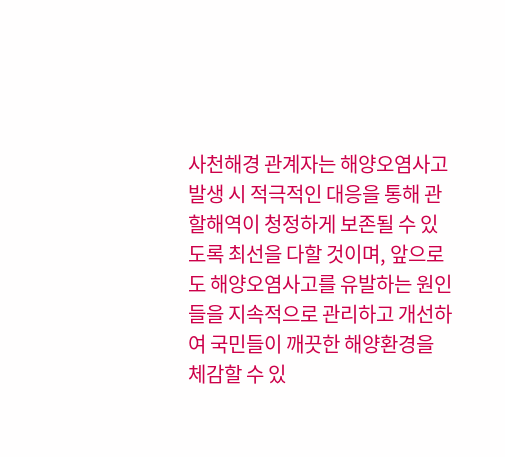사천해경 관계자는 해양오염사고 발생 시 적극적인 대응을 통해 관할해역이 청정하게 보존될 수 있도록 최선을 다할 것이며, 앞으로도 해양오염사고를 유발하는 원인들을 지속적으로 관리하고 개선하여 국민들이 깨끗한 해양환경을 체감할 수 있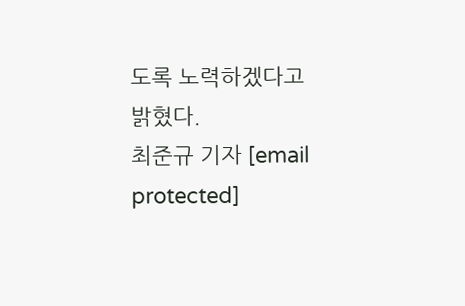도록 노력하겠다고 밝혔다.
최준규 기자 [email protected]